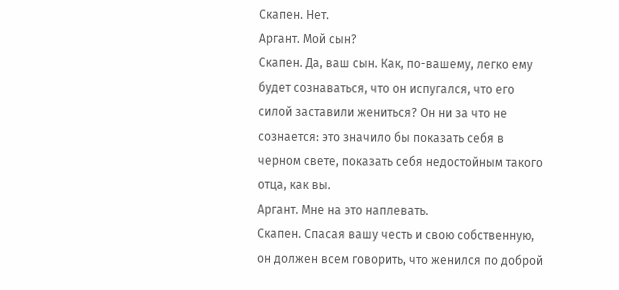Скапен. Нет.
Аргант. Мой сын?
Скапен. Да, ваш сын. Как, по-вашему, легко ему будет сознаваться, что он испугался, что его силой заставили жениться? Он ни за что не сознается: это значило бы показать себя в черном свете, показать себя недостойным такого отца, как вы.
Аргант. Мне на это наплевать.
Скапен. Спасая вашу честь и свою собственную, он должен всем говорить, что женился по доброй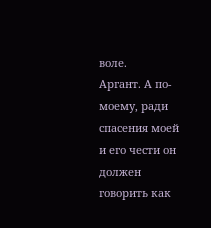воле.
Аргант. А по-моему, ради спасения моей и его чести он должен говорить как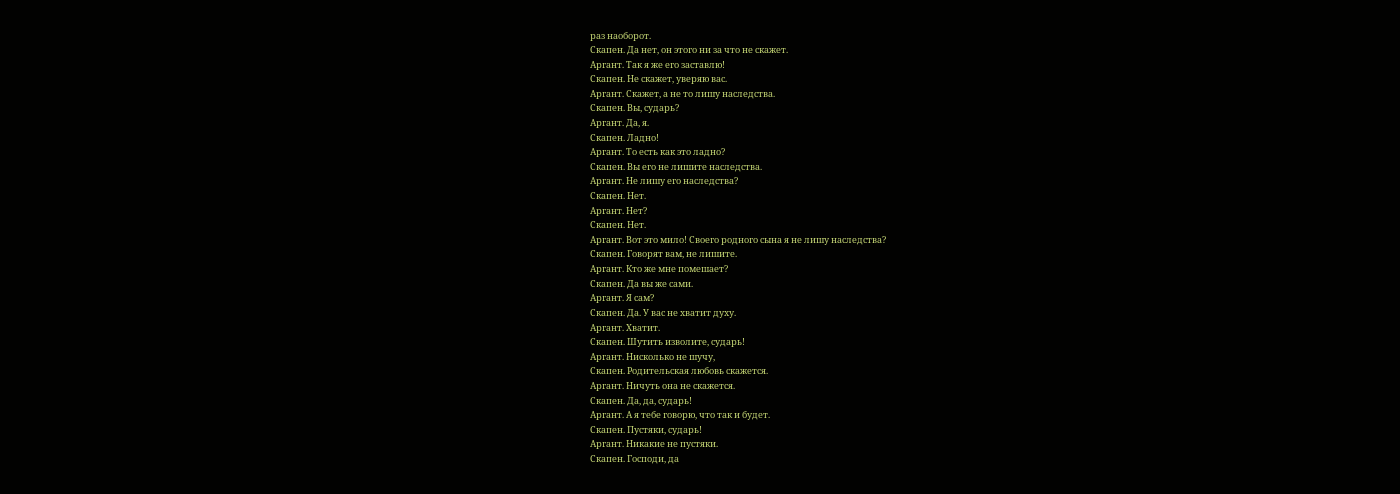раз наоборот.
Скапен. Да нет, он этого ни за что не скажет.
Аргант. Так я же его заставлю!
Скапен. Не скажет, уверяю вас.
Аргант. Скажет, а не то лишу наследства.
Скапен. Вы, сударь?
Аргант. Да, я.
Скапен. Ладно!
Аргант. То есть как это ладно?
Скапен. Вы его не лишите наследства.
Аргант. Не лишу его наследства?
Скапен. Нет.
Аргант. Нет?
Скапен. Нет.
Аргант. Вот это мило! Своего родного сына я не лишу наследства?
Скапен. Говорят вам, не лишите.
Аргант. Кто же мне помешает?
Скапен. Да вы же сами.
Аргант. Я сам?
Скапен. Да. У вас не хватит духу.
Аргант. Хватит.
Скапен. Шутить изволите, сударь!
Аргант. Нисколько не шучу,
Скапен. Родительская любовь скажется.
Аргант. Ничуть она не скажется.
Скапен. Да, да, сударь!
Аргант. А я тебе говорю, что так и будет.
Скапен. Пустяки, сударь!
Аргант. Никакие не пустяки.
Скапен. Господи, да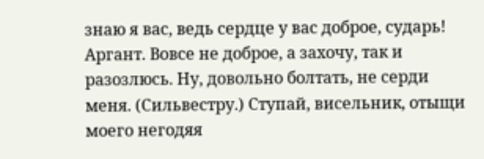знаю я вас, ведь сердце у вас доброе, сударь!
Аргант. Вовсе не доброе, а захочу, так и разозлюсь. Ну, довольно болтать, не серди меня. (Сильвестру.) Ступай, висельник, отыщи моего негодяя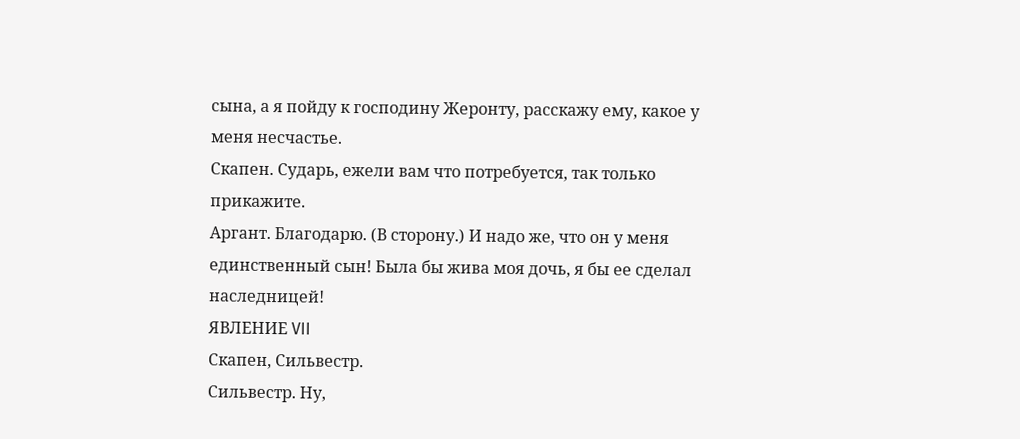сына, а я пойду к господину Жеронту, расскажу ему, какое у меня несчастье.
Скапен. Сударь, ежели вам что потребуется, так только прикажите.
Аргант. Благодарю. (В сторону.) И надо же, что он у меня единственный сын! Была бы жива моя дочь, я бы ее сделал наследницей!
ЯВЛЕНИЕ VII
Скапен, Сильвестр.
Сильвестр. Ну,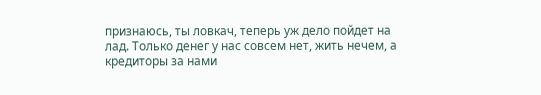признаюсь, ты ловкач, теперь уж дело пойдет на лад. Только денег у нас совсем нет, жить нечем, а кредиторы за нами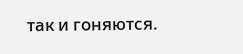так и гоняются.